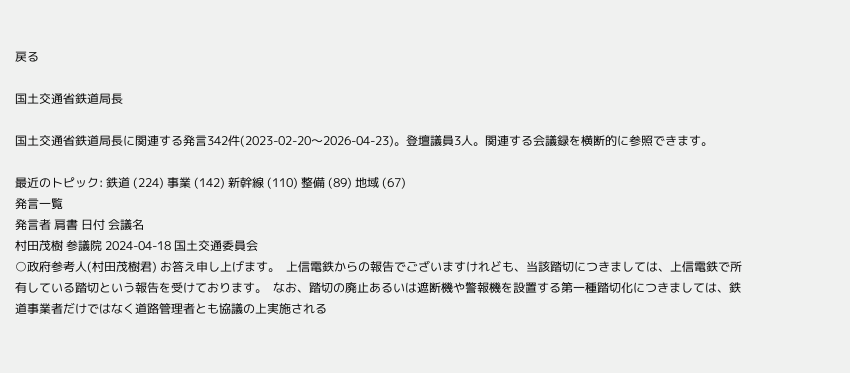戻る

国土交通省鉄道局長

国土交通省鉄道局長に関連する発言342件(2023-02-20〜2026-04-23)。登壇議員3人。関連する会議録を横断的に参照できます。

最近のトピック: 鉄道 (224) 事業 (142) 新幹線 (110) 整備 (89) 地域 (67)
発言一覧
発言者 肩書 日付 会議名
村田茂樹 参議院 2024-04-18 国土交通委員会
○政府参考人(村田茂樹君) お答え申し上げます。  上信電鉄からの報告でございますけれども、当該踏切につきましては、上信電鉄で所有している踏切という報告を受けております。  なお、踏切の廃止あるいは遮断機や警報機を設置する第一種踏切化につきましては、鉄道事業者だけではなく道路管理者とも協議の上実施される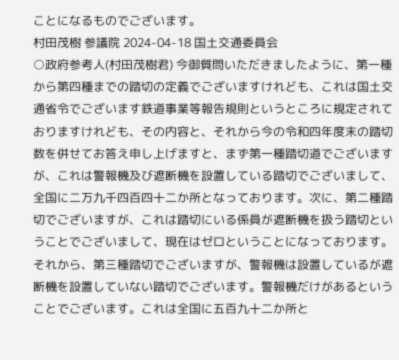ことになるものでございます。
村田茂樹 参議院 2024-04-18 国土交通委員会
○政府参考人(村田茂樹君) 今御質問いただきましたように、第一種から第四種までの踏切の定義でございますけれども、これは国土交通省令でございます鉄道事業等報告規則というところに規定されておりますけれども、その内容と、それから今の令和四年度末の踏切数を併せてお答え申し上げますと、まず第一種踏切道でございますが、これは警報機及び遮断機を設置している踏切でございまして、全国に二万九千四百四十二か所となっております。次に、第二種踏切でございますが、これは踏切にいる係員が遮断機を扱う踏切ということでございまして、現在はゼロということになっております。それから、第三種踏切でございますが、警報機は設置しているが遮断機を設置していない踏切でございます。警報機だけがあるということでございます。これは全国に五百九十二か所と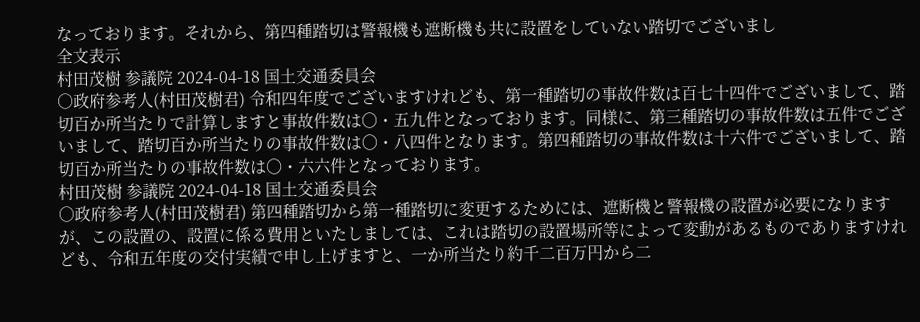なっております。それから、第四種踏切は警報機も遮断機も共に設置をしていない踏切でございまし
全文表示
村田茂樹 参議院 2024-04-18 国土交通委員会
○政府参考人(村田茂樹君) 令和四年度でございますけれども、第一種踏切の事故件数は百七十四件でございまして、踏切百か所当たりで計算しますと事故件数は〇・五九件となっております。同様に、第三種踏切の事故件数は五件でございまして、踏切百か所当たりの事故件数は〇・八四件となります。第四種踏切の事故件数は十六件でございまして、踏切百か所当たりの事故件数は〇・六六件となっております。
村田茂樹 参議院 2024-04-18 国土交通委員会
○政府参考人(村田茂樹君) 第四種踏切から第一種踏切に変更するためには、遮断機と警報機の設置が必要になりますが、この設置の、設置に係る費用といたしましては、これは踏切の設置場所等によって変動があるものでありますけれども、令和五年度の交付実績で申し上げますと、一か所当たり約千二百万円から二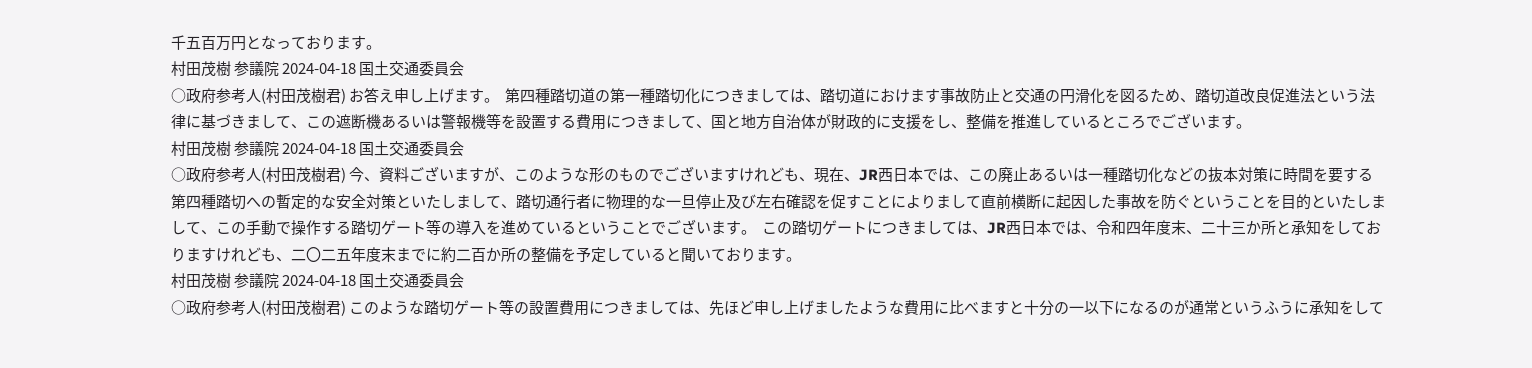千五百万円となっております。
村田茂樹 参議院 2024-04-18 国土交通委員会
○政府参考人(村田茂樹君) お答え申し上げます。  第四種踏切道の第一種踏切化につきましては、踏切道におけます事故防止と交通の円滑化を図るため、踏切道改良促進法という法律に基づきまして、この遮断機あるいは警報機等を設置する費用につきまして、国と地方自治体が財政的に支援をし、整備を推進しているところでございます。
村田茂樹 参議院 2024-04-18 国土交通委員会
○政府参考人(村田茂樹君) 今、資料ございますが、このような形のものでございますけれども、現在、JR西日本では、この廃止あるいは一種踏切化などの抜本対策に時間を要する第四種踏切への暫定的な安全対策といたしまして、踏切通行者に物理的な一旦停止及び左右確認を促すことによりまして直前横断に起因した事故を防ぐということを目的といたしまして、この手動で操作する踏切ゲート等の導入を進めているということでございます。  この踏切ゲートにつきましては、JR西日本では、令和四年度末、二十三か所と承知をしておりますけれども、二〇二五年度末までに約二百か所の整備を予定していると聞いております。
村田茂樹 参議院 2024-04-18 国土交通委員会
○政府参考人(村田茂樹君) このような踏切ゲート等の設置費用につきましては、先ほど申し上げましたような費用に比べますと十分の一以下になるのが通常というふうに承知をして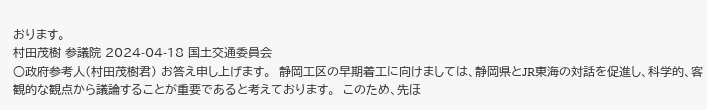おります。
村田茂樹 参議院 2024-04-18 国土交通委員会
○政府参考人(村田茂樹君) お答え申し上げます。  静岡工区の早期着工に向けましては、静岡県とJR東海の対話を促進し、科学的、客観的な観点から議論することが重要であると考えております。  このため、先ほ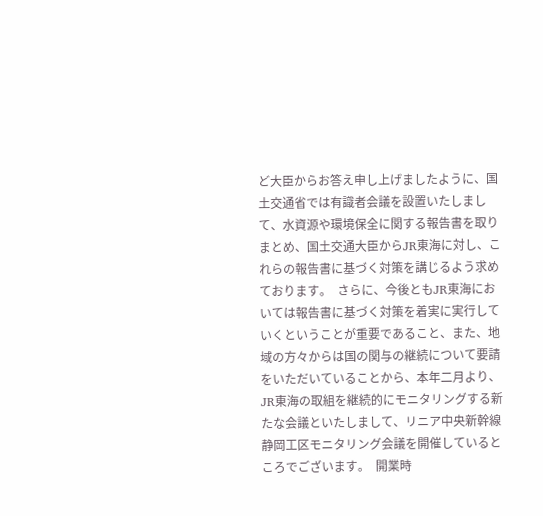ど大臣からお答え申し上げましたように、国土交通省では有識者会議を設置いたしまして、水資源や環境保全に関する報告書を取りまとめ、国土交通大臣からJR東海に対し、これらの報告書に基づく対策を講じるよう求めております。  さらに、今後ともJR東海においては報告書に基づく対策を着実に実行していくということが重要であること、また、地域の方々からは国の関与の継続について要請をいただいていることから、本年二月より、JR東海の取組を継続的にモニタリングする新たな会議といたしまして、リニア中央新幹線静岡工区モニタリング会議を開催しているところでございます。  開業時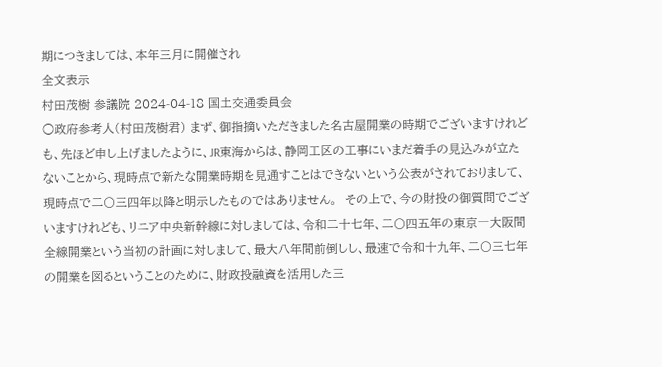期につきましては、本年三月に開催され
全文表示
村田茂樹 参議院 2024-04-18 国土交通委員会
○政府参考人(村田茂樹君) まず、御指摘いただきました名古屋開業の時期でございますけれども、先ほど申し上げましたように、JR東海からは、静岡工区の工事にいまだ着手の見込みが立たないことから、現時点で新たな開業時期を見通すことはできないという公表がされておりまして、現時点で二〇三四年以降と明示したものではありません。  その上で、今の財投の御質問でございますけれども、リニア中央新幹線に対しましては、令和二十七年、二〇四五年の東京―大阪間全線開業という当初の計画に対しまして、最大八年間前倒しし、最速で令和十九年、二〇三七年の開業を図るということのために、財政投融資を活用した三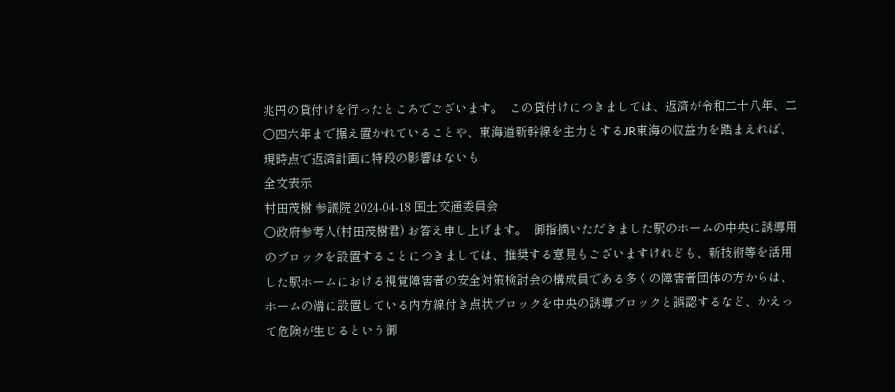兆円の貸付けを行ったところでございます。  この貸付けにつきましては、返済が令和二十八年、二〇四六年まで据え置かれていることや、東海道新幹線を主力とするJR東海の収益力を踏まえれば、現時点で返済計画に特段の影響はないも
全文表示
村田茂樹 参議院 2024-04-18 国土交通委員会
○政府参考人(村田茂樹君) お答え申し上げます。  御指摘いただきました駅のホームの中央に誘導用のブロックを設置することにつきましては、推奨する意見もございますけれども、新技術等を活用した駅ホームにおける視覚障害者の安全対策検討会の構成員である多くの障害者団体の方からは、ホームの端に設置している内方線付き点状ブロックを中央の誘導ブロックと誤認するなど、かえって危険が生じるという御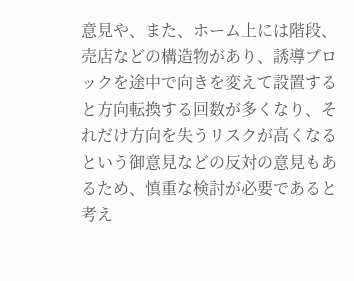意見や、また、ホーム上には階段、売店などの構造物があり、誘導ブロックを途中で向きを変えて設置すると方向転換する回数が多くなり、それだけ方向を失うリスクが高くなるという御意見などの反対の意見もあるため、慎重な検討が必要であると考え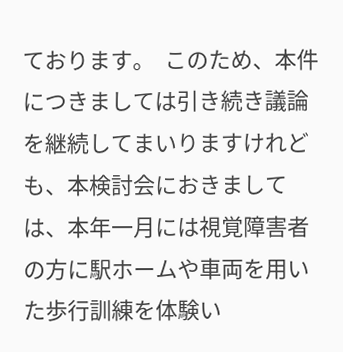ております。  このため、本件につきましては引き続き議論を継続してまいりますけれども、本検討会におきましては、本年一月には視覚障害者の方に駅ホームや車両を用いた歩行訓練を体験い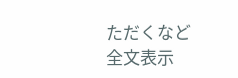ただくなど
全文表示